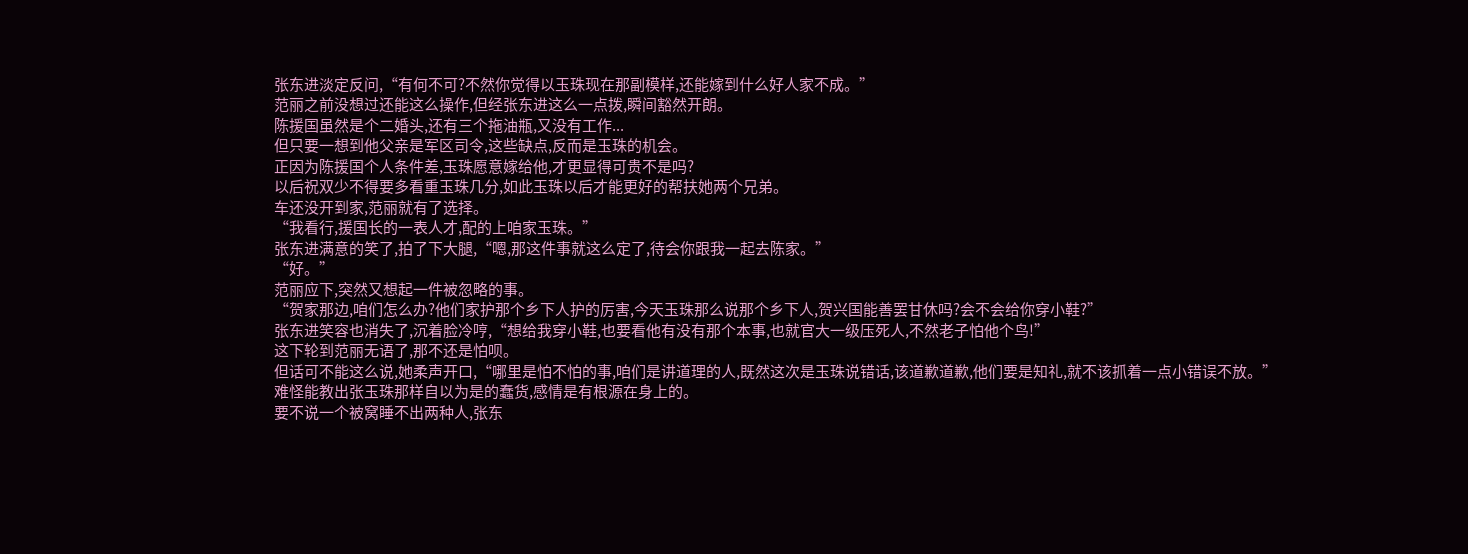张东进淡定反问,“有何不可?不然你觉得以玉珠现在那副模样,还能嫁到什么好人家不成。”
范丽之前没想过还能这么操作,但经张东进这么一点拨,瞬间豁然开朗。
陈援国虽然是个二婚头,还有三个拖油瓶,又没有工作...
但只要一想到他父亲是军区司令,这些缺点,反而是玉珠的机会。
正因为陈援国个人条件差,玉珠愿意嫁给他,才更显得可贵不是吗?
以后祝双少不得要多看重玉珠几分,如此玉珠以后才能更好的帮扶她两个兄弟。
车还没开到家,范丽就有了选择。
“我看行,援国长的一表人才,配的上咱家玉珠。”
张东进满意的笑了,拍了下大腿,“嗯,那这件事就这么定了,待会你跟我一起去陈家。”
“好。”
范丽应下,突然又想起一件被忽略的事。
“贺家那边,咱们怎么办?他们家护那个乡下人护的厉害,今天玉珠那么说那个乡下人,贺兴国能善罢甘休吗?会不会给你穿小鞋?”
张东进笑容也消失了,沉着脸冷哼,“想给我穿小鞋,也要看他有没有那个本事,也就官大一级压死人,不然老子怕他个鸟!”
这下轮到范丽无语了,那不还是怕呗。
但话可不能这么说,她柔声开口,“哪里是怕不怕的事,咱们是讲道理的人,既然这次是玉珠说错话,该道歉道歉,他们要是知礼,就不该抓着一点小错误不放。”
难怪能教出张玉珠那样自以为是的蠢货,感情是有根源在身上的。
要不说一个被窝睡不出两种人,张东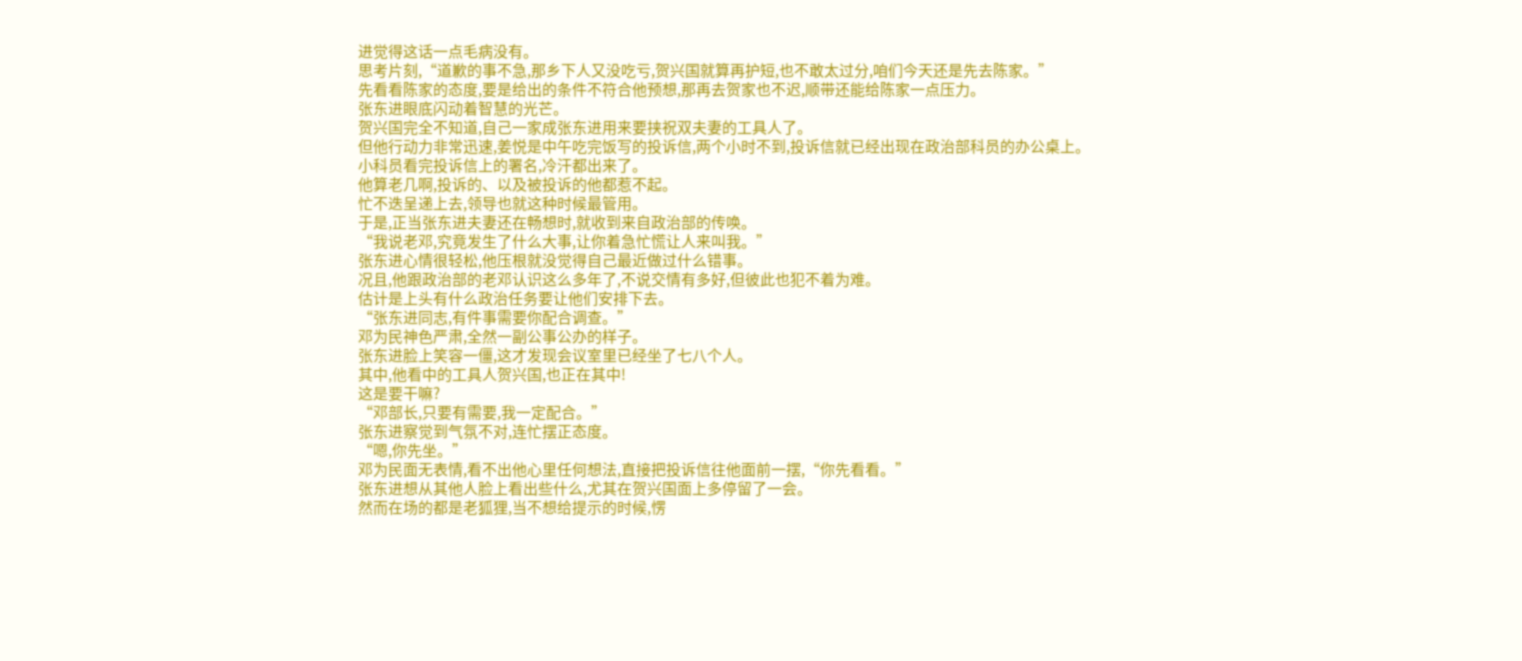进觉得这话一点毛病没有。
思考片刻,“道歉的事不急,那乡下人又没吃亏,贺兴国就算再护短,也不敢太过分,咱们今天还是先去陈家。”
先看看陈家的态度,要是给出的条件不符合他预想,那再去贺家也不迟,顺带还能给陈家一点压力。
张东进眼底闪动着智慧的光芒。
贺兴国完全不知道,自己一家成张东进用来要挟祝双夫妻的工具人了。
但他行动力非常迅速,姜悦是中午吃完饭写的投诉信,两个小时不到,投诉信就已经出现在政治部科员的办公桌上。
小科员看完投诉信上的署名,冷汗都出来了。
他算老几啊,投诉的、以及被投诉的他都惹不起。
忙不迭呈递上去,领导也就这种时候最管用。
于是,正当张东进夫妻还在畅想时,就收到来自政治部的传唤。
“我说老邓,究竟发生了什么大事,让你着急忙慌让人来叫我。”
张东进心情很轻松,他压根就没觉得自己最近做过什么错事。
况且,他跟政治部的老邓认识这么多年了,不说交情有多好,但彼此也犯不着为难。
估计是上头有什么政治任务要让他们安排下去。
“张东进同志,有件事需要你配合调查。”
邓为民神色严肃,全然一副公事公办的样子。
张东进脸上笑容一僵,这才发现会议室里已经坐了七八个人。
其中,他看中的工具人贺兴国,也正在其中!
这是要干嘛?
“邓部长,只要有需要,我一定配合。”
张东进察觉到气氛不对,连忙摆正态度。
“嗯,你先坐。”
邓为民面无表情,看不出他心里任何想法,直接把投诉信往他面前一摆,“你先看看。”
张东进想从其他人脸上看出些什么,尤其在贺兴国面上多停留了一会。
然而在场的都是老狐狸,当不想给提示的时候,愣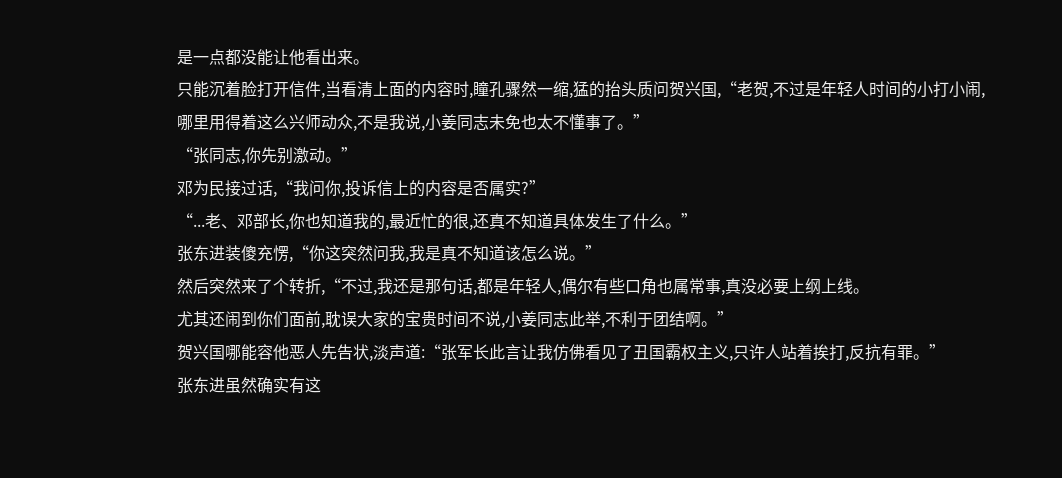是一点都没能让他看出来。
只能沉着脸打开信件,当看清上面的内容时,瞳孔骤然一缩,猛的抬头质问贺兴国,“老贺,不过是年轻人时间的小打小闹,哪里用得着这么兴师动众,不是我说,小姜同志未免也太不懂事了。”
“张同志,你先别激动。”
邓为民接过话,“我问你,投诉信上的内容是否属实?”
“...老、邓部长,你也知道我的,最近忙的很,还真不知道具体发生了什么。”
张东进装傻充愣,“你这突然问我,我是真不知道该怎么说。”
然后突然来了个转折,“不过,我还是那句话,都是年轻人,偶尔有些口角也属常事,真没必要上纲上线。
尤其还闹到你们面前,耽误大家的宝贵时间不说,小姜同志此举,不利于团结啊。”
贺兴国哪能容他恶人先告状,淡声道:“张军长此言让我仿佛看见了丑国霸权主义,只许人站着挨打,反抗有罪。”
张东进虽然确实有这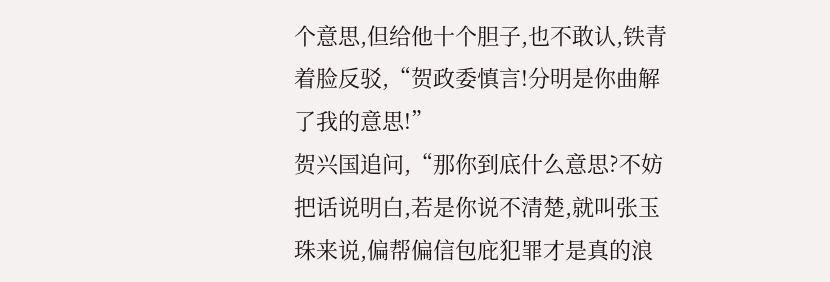个意思,但给他十个胆子,也不敢认,铁青着脸反驳,“贺政委慎言!分明是你曲解了我的意思!”
贺兴国追问,“那你到底什么意思?不妨把话说明白,若是你说不清楚,就叫张玉珠来说,偏帮偏信包庇犯罪才是真的浪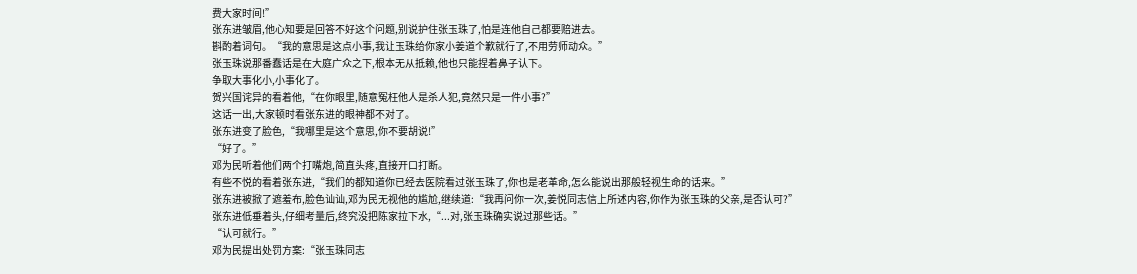费大家时间!”
张东进皱眉,他心知要是回答不好这个问题,别说护住张玉珠了,怕是连他自己都要赔进去。
斟酌着词句。“我的意思是这点小事,我让玉珠给你家小姜道个歉就行了,不用劳师动众。”
张玉珠说那番蠢话是在大庭广众之下,根本无从抵赖,他也只能捏着鼻子认下。
争取大事化小,小事化了。
贺兴国诧异的看着他,“在你眼里,随意冤枉他人是杀人犯,竟然只是一件小事?”
这话一出,大家顿时看张东进的眼神都不对了。
张东进变了脸色,“我哪里是这个意思,你不要胡说!”
“好了。”
邓为民听着他们两个打嘴炮,简直头疼,直接开口打断。
有些不悦的看着张东进,“我们的都知道你已经去医院看过张玉珠了,你也是老革命,怎么能说出那般轻视生命的话来。”
张东进被掀了遮羞布,脸色讪讪,邓为民无视他的尴尬,继续道:“我再问你一次,姜悦同志信上所述内容,你作为张玉珠的父亲,是否认可?”
张东进低垂着头,仔细考量后,终究没把陈家拉下水,“...对,张玉珠确实说过那些话。”
“认可就行。”
邓为民提出处罚方案:“张玉珠同志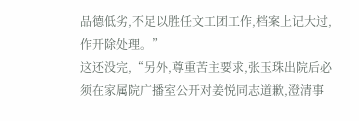品德低劣,不足以胜任文工团工作,档案上记大过,作开除处理。”
这还没完,“另外,尊重苦主要求,张玉珠出院后必须在家属院广播室公开对姜悦同志道歉,澄清事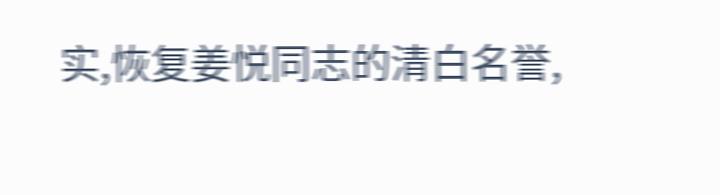实,恢复姜悦同志的清白名誉,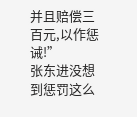并且赔偿三百元,以作惩诫!”
张东进没想到惩罚这么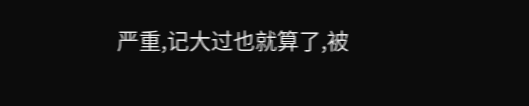严重,记大过也就算了,被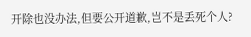开除也没办法,但要公开道歉,岂不是丢死个人?